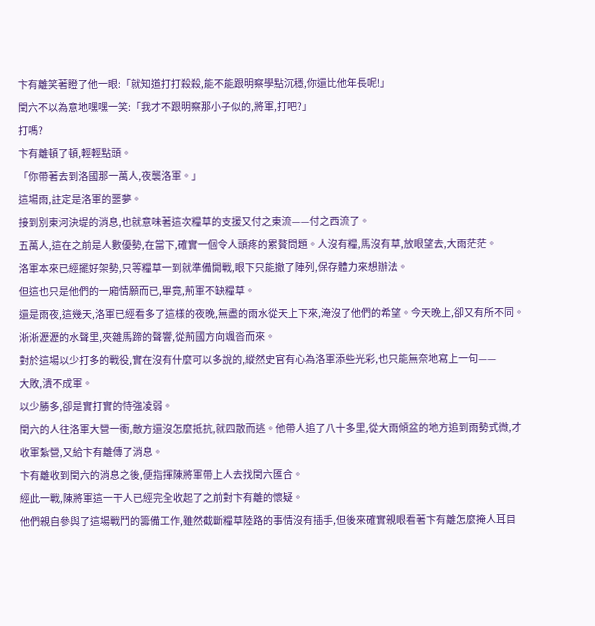卞有離笑著瞪了他一眼:「就知道打打殺殺,能不能跟明察學點沉穩,你還比他年長呢!」
閏六不以為意地嘿嘿一笑:「我才不跟明察那小子似的,將軍,打吧?」
打嗎?
卞有離頓了頓,輕輕點頭。
「你帶著去到洛國那一萬人,夜襲洛軍。」
這場雨,註定是洛軍的噩夢。
接到別東河決堤的消息,也就意味著這次糧草的支援又付之東流——付之西流了。
五萬人,這在之前是人數優勢,在當下,確實一個令人頭疼的累贅問題。人沒有糧,馬沒有草,放眼望去,大雨茫茫。
洛軍本來已經擺好架勢,只等糧草一到就準備開戰,眼下只能撤了陣列,保存體力來想辦法。
但這也只是他們的一廂情願而已,畢竟,荊軍不缺糧草。
還是雨夜,這幾天,洛軍已經看多了這樣的夜晚,無盡的雨水從天上下來,淹沒了他們的希望。今天晚上,卻又有所不同。
淅淅瀝瀝的水聲里,夾雜馬蹄的聲響,從荊國方向颯沓而來。
對於這場以少打多的戰役,實在沒有什麼可以多說的,縱然史官有心為洛軍添些光彩,也只能無奈地寫上一句——
大敗,潰不成軍。
以少勝多,卻是實打實的恃強凌弱。
閏六的人往洛軍大營一衝,敵方還沒怎麼抵抗,就四散而逃。他帶人追了八十多里,從大雨傾盆的地方追到雨勢式微,才收軍紮營,又給卞有離傳了消息。
卞有離收到閏六的消息之後,便指揮陳將軍帶上人去找閏六匯合。
經此一戰,陳將軍這一干人已經完全收起了之前對卞有離的懷疑。
他們親自參與了這場戰鬥的籌備工作,雖然截斷糧草陸路的事情沒有插手,但後來確實親眼看著卞有離怎麼掩人耳目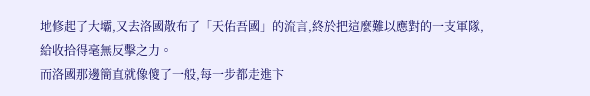地修起了大壩,又去洛國散布了「天佑吾國」的流言,終於把這麼難以應對的一支軍隊,給收拾得毫無反擊之力。
而洛國那邊簡直就像傻了一般,每一步都走進卞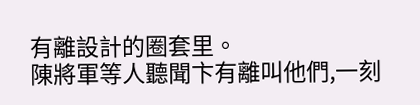有離設計的圈套里。
陳將軍等人聽聞卞有離叫他們,一刻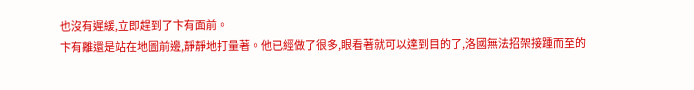也沒有遲緩,立即趕到了卞有面前。
卞有離還是站在地圖前邊,靜靜地打量著。他已經做了很多,眼看著就可以達到目的了,洛國無法招架接踵而至的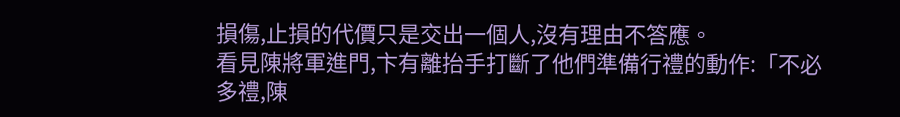損傷,止損的代價只是交出一個人,沒有理由不答應。
看見陳將軍進門,卞有離抬手打斷了他們準備行禮的動作:「不必多禮,陳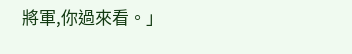將軍,你過來看。」